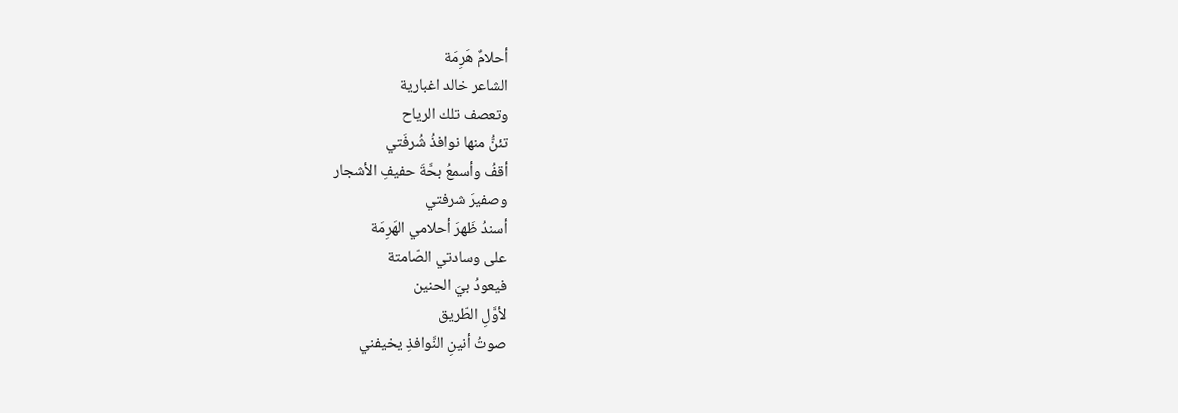أحلامٌ هَرِمَة
الشاعر خالد اغبارية
وتعصف تلك الرياح
تئنُّ منها نوافذُ شُرفَتي
أقفُ وأسمعُ بحَّةَ حفيفِ الأشجار
وصفيرَ شرفتي
أسندُ ظَهرَ أحلامي الهَرِمَة
على وسادتي الصّامتة
فيعودُ بيَ الحنين
لأوَّلِ الطّريق
صوتُ أنينِ النَّوافذِ يخيفني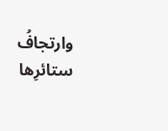وارتجافُ ستائرِها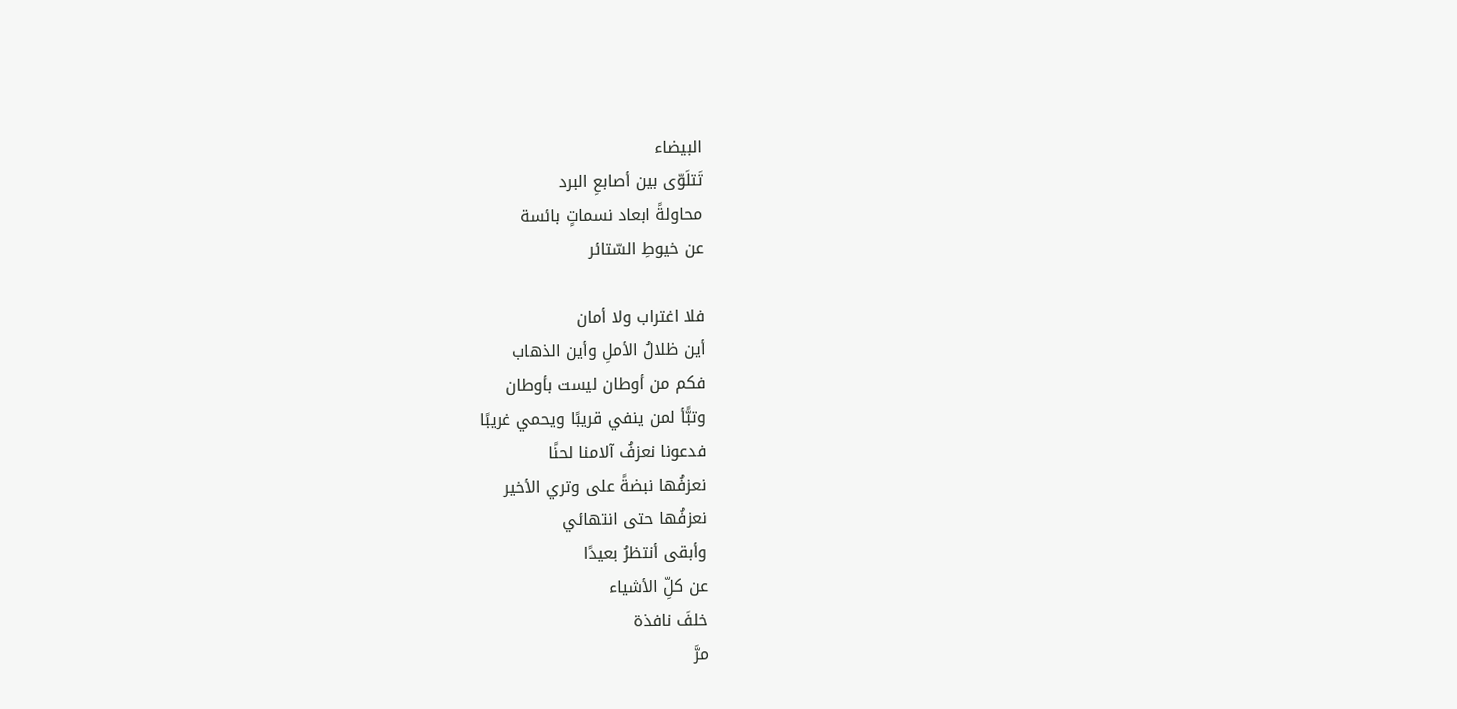البيضاء
تَتلَوّى بين أصابعِ البرد
محاولةً ابعاد نسماتٍ بائسة
عن خيوطِ السّتائر

فلا اغتراب ولا أمان
أين ظلالُ الأملِ وأين الذهاب
فكم من أوطان ليست بأوطان
وتبًّأ لمن ينفي قريبًا ويحمي غريبًا
فدعونا نعزفُ آلامنا لحنًا
نعزفُها نبضةً على وتري الأخير
نعزفُها حتى انتهائي
وأبقى أنتظرُ بعيدًا
عن كلِّ الأشياء
خلفَ نافذة
مرَّ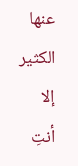عنها الكثير
إلا أنتِ